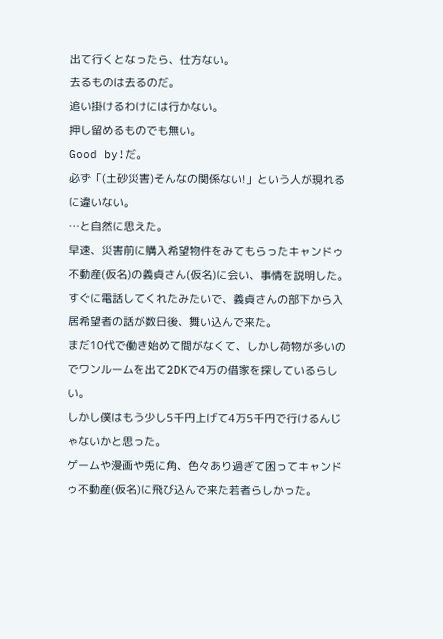出て行くとなったら、仕方ない。
去るものは去るのだ。
追い掛けるわけには行かない。
押し留めるものでも無い。
Good by!だ。
必ず「(土砂災害)そんなの関係ない!」という人が現れるに違いない。
…と自然に思えた。
早速、災害前に購入希望物件をみてもらったキャンドゥ不動産(仮名)の義貞さん(仮名)に会い、事情を説明した。
すぐに電話してくれたみたいで、義貞さんの部下から入居希望者の話が数日後、舞い込んで来た。
まだ10代で働き始めて間がなくて、しかし荷物が多いのでワンルームを出て2DKで4万の借家を探しているらしい。
しかし僕はもう少し5千円上げて4万5千円で行けるんじゃないかと思った。
ゲームや漫画や兎に角、色々あり過ぎて困ってキャンドゥ不動産(仮名)に飛び込んで来た若者らしかった。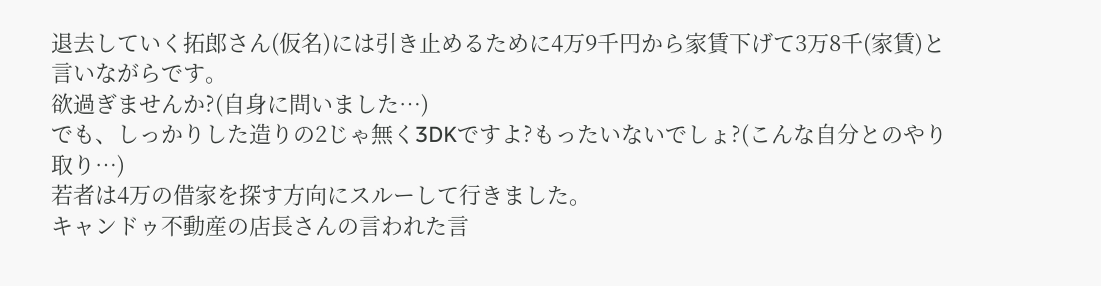退去していく拓郎さん(仮名)には引き止めるために4万9千円から家賃下げて3万8千(家賃)と言いながらです。
欲過ぎませんか?(自身に問いました…)
でも、しっかりした造りの2じゃ無く3DKですよ?もったいないでしょ?(こんな自分とのやり取り…)
若者は4万の借家を探す方向にスルーして行きました。
キャンドゥ不動産の店長さんの言われた言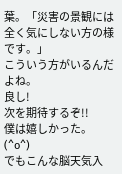葉。「災害の景観には全く気にしない方の様です。」
こういう方がいるんだよね。
良し!
次を期待するぞ!!
僕は嬉しかった。
(^o^)
でもこんな脳天気入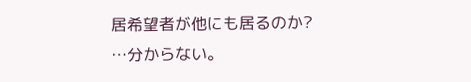居希望者が他にも居るのか?
…分からない。